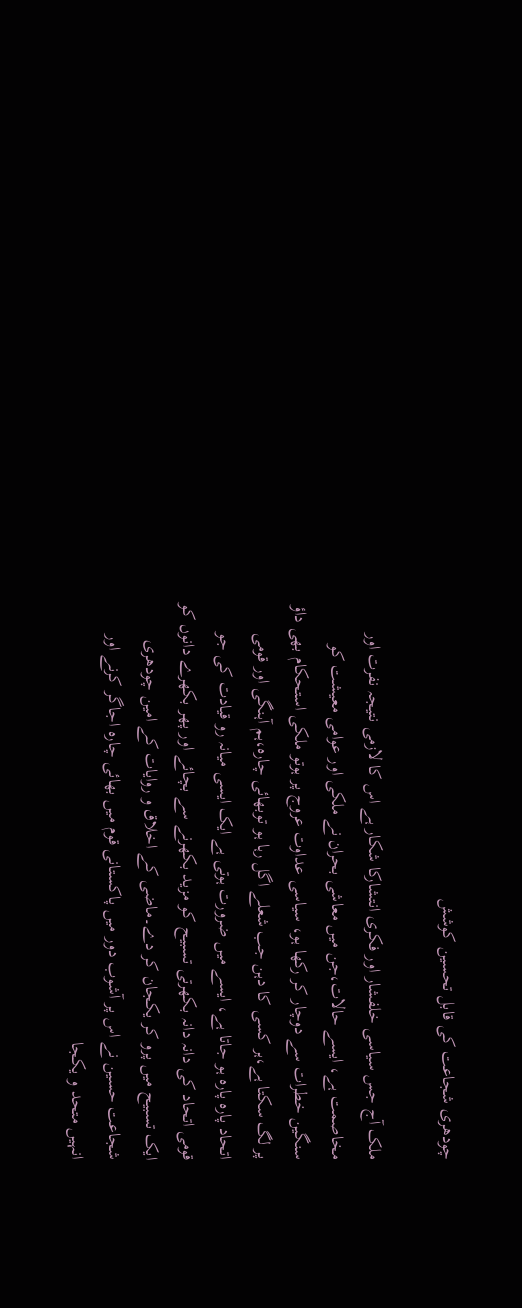چودھری شجاعت کی قابل تحسین کوشش

ملک آج جس سیاسی خلفشار اور فکری انتشارکا شکار ہے اس کا لازمی نتیجہ نفرت اور مخاصمت ہے، ایسے حالات،جن میں معاشی بحران نے ملکی اور عوامی معیشت کو سنگین خطرات سے دوچار کر رکھا ہو، سیاسی عداوت عروج پر ہوتو ملکی استحکام بھی داؤ پر لگ سکتا ہے،ہر کسی کا دہن جب شعلے اگل رہا ہو توبھائی چارہ،ہم آہنگی اور قومی اتحاد پارہ پارہ ہو جاتا ہے، ایسے میں ضرورت ہوتی ہے ایک ایسی میانہ رو قیادت کی جو قومی اتحاد کی دانہ دانہ بکھرتی تسبیح کو مزید بکھرنے سے بچائے اور پھر بکھرے دانوں کو ایک تسبیح میں پرو کر یکجان کر دے۔ماضی کے اخلاق و روایات کے امین چودھری شجاعت حسین نے اس پر آشوب دور میں پاکستانی قوم میں بھائی چارہ اجاگر کرنے اور انہیں متحد و یکجا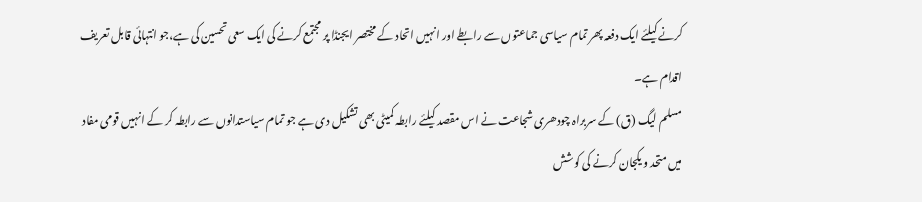کرنے کیلئے ایک دفعہ پھر تمام سیاسی جماعتوں سے رابطے اور انہیں اتحاد کے مختصر ایجنڈا پر مجتمع کرنے کی ایک سعی تحسین کی ہے،جو انتہائی قابل تعریف اقدام ہے۔
مسلم لیگ (ق) کے سربراہ چودھری شجاعت نے اس مقصد کیلئے رابطہ کمیٹی بھی تشکیل دی ہے جو تمام سیاستدانوں سے رابطہ کر کے انہیں قومی مفاد میں متحد و یکجان کرنے کی کوشش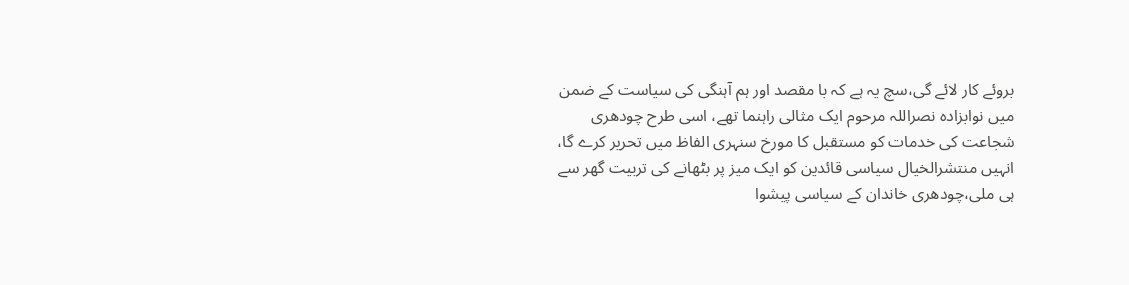بروئے کار لائے گی،سچ یہ ہے کہ با مقصد اور ہم آہنگی کی سیاست کے ضمن میں نوابزادہ نصراللہ مرحوم ایک مثالی راہنما تھے، اسی طرح چودھری شجاعت کی خدمات کو مستقبل کا مورخ سنہری الفاظ میں تحریر کرے گا، انہیں منتشرالخیال سیاسی قائدین کو ایک میز پر بٹھانے کی تربیت گھر سے ہی ملی،چودھری خاندان کے سیاسی پیشوا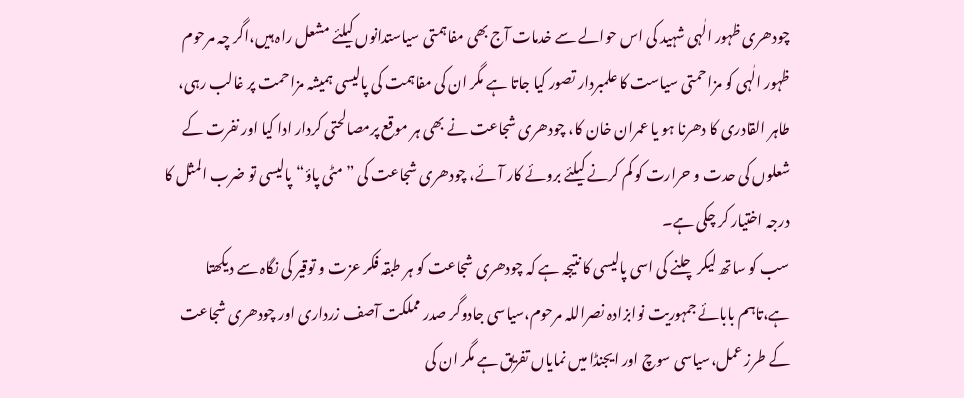چودھری ظہور الٰہی شہید کی اس حوالے سے خدمات آج بھی مفاہمتی سیاستدانوں کیلئے مشعل راہ ہیں،اگر چہ مرحوم ظہور الٰہی کو مزاحمتی سیاست کا علمبردار تصور کیا جاتا ہے مگر ان کی مفاہمت کی پالیسی ہمیشہ مزاحمت پر غالب رہی، طاہر القادری کا دھرنا ہو یا عمران خان کا، چودھری شجاعت نے بھی ہر موقع پرمصالحتی کردار ادا کیا اور نفرت کے شعلوں کی حدت و حرارت کو کم کرنے کیلئے بروئے کار آئے، چودھری شجاعت کی ”مٹی پاؤ“پالیسی تو ضرب المثل کا درجہ اختیار کر چکی ہے۔
سب کو ساتھ لیکر چلنے کی اسی پالیسی کا نتیجہ ہے کہ چودھری شجاعت کو ہر طبقہ فکر عزت و توقیر کی نگاہ سے دیکھتا ہے،تاہم بابائے جمہوریت نوابزادہ نصراللہ مرحوم،سیاسی جادوگر صدر مملکت آصف زرداری اور چودھری شجاعت کے طرز عمل،سیاسی سوچ اور ایجنڈا میں نمایاں تفریق ہے مگر ان کی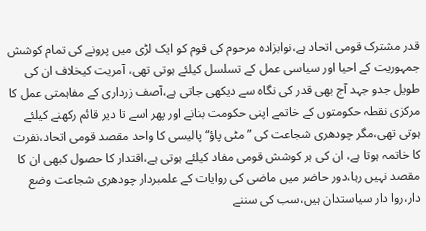قدر مشترک قومی اتحاد ہے،نوابزادہ مرحوم کی قوم کو ایک لڑی میں پرونے کی تمام کوشش جمہوریت کے احیا اور سیاسی عمل کے تسلسل کیلئے ہوتی تھی، آمریت کیخلاف ان کی طویل جدو جہد آج بھی قدر کی نگاہ سے دیکھی جاتی ہے،آصف زرداری کے مفاہمتی عمل کا مرکزی نقطہ حکومتوں کے خاتمے اپنی حکومت بنانے اور پھر اسے تا دیر قائم رکھنے کیلئے ہوتی تھی،مگر چودھری شجاعت کی ”مٹی پاؤ“پالیسی کا واحد مقصد قومی اتحاد،نفرت کا خاتمہ ہوتا ہے، ان کی ہر کوشش قومی مفاد کیلئے ہوتی ہے،اقتدار کا حصول کبھی ان کا مقصد نہیں رہا،دور حاضر میں ماضی کی روایات کے علمبردار چودھری شجاعت وضع دار،روا دار سیاستدان ہیں،سب کی سننے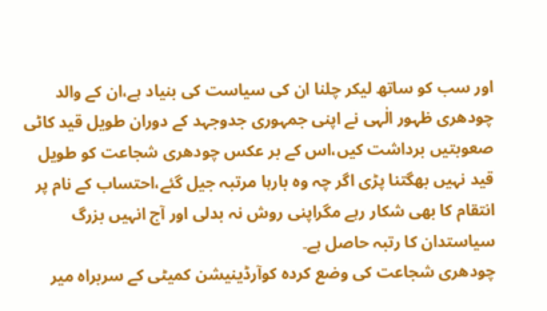اور سب کو ساتھ لیکر چلنا ان کی سیاست کی بنیاد ہے،ان کے والد چودھری ظہور الٰہی نے اپنی جمہوری جدوجہد کے دوران طویل قید کاٹی صعوبتیں برداشت کیں،اس کے بر عکس چودھری شجاعت کو طویل قید نہیں بھگتنا پڑی اگر چہ وہ بارہا مرتبہ جیل گئے،احتساب کے نام پر انتقام کا بھی شکار رہے مگراپنی روش نہ بدلی اور آج انہیں بزرگ سیاستدان کا رتبہ حاصل ہے۔
چودھری شجاعت کی وضع کردہ کوآرڈینیشن کمیٹی کے سربراہ میر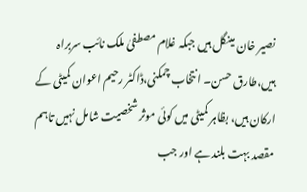نصیر خان مینگل ہیں جبکہ غلام مصطفیٰ ملک نائب سربراہ ہیں،طارق حسن۔ انتخاب چمکنی،ڈاکٹر رحیم اعوان کمیٹی کے ارکان ہیں، بظاہر کمیٹی میں کوئی موثر شخصیت شامل نہیں تاہم مقصد بہت بلند ہے اور جب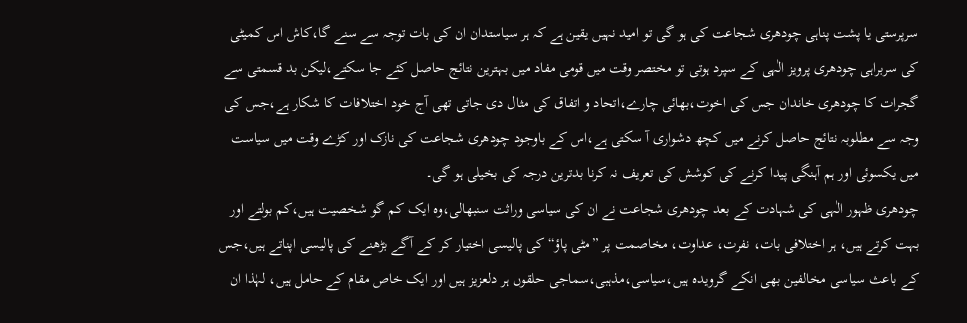سرپرستی یا پشت پناہی چودھری شجاعت کی ہو گی تو امید نہیں یقین ہے کہ ہر سیاستدان ان کی بات توجہ سے سنے گا،کاش اس کمیٹی کی سربراہی چودھری پرویز الٰہی کے سپرد ہوتی تو مختصر وقت میں قومی مفاد میں بہترین نتائج حاصل کئے جا سکتے،لیکن بد قسمتی سے گجرات کا چودھری خاندان جس کی اخوت،بھائی چارے،اتحاد و اتفاق کی مثال دی جاتی تھی آج خود اختلافات کا شکار ہے،جس کی وجہ سے مطلوبہ نتائج حاصل کرنے میں کچھ دشواری آ سکتی ہے،اس کے باوجود چودھری شجاعت کی نازک اور کڑے وقت میں سیاست میں یکسوئی اور ہم آہنگی پیدا کرنے کی کوشش کی تعریف نہ کرنا بدترین درجہ کی بخیلی ہو گی۔
چودھری ظہور الٰہی کی شہادت کے بعد چودھری شجاعت نے ان کی سیاسی وراثت سنبھالی،وہ ایک کم گو شخصیت ہیں،کم بولتے اور بہت کرتے ہیں، ہر اختلافی بات، نفرت، عداوت، مخاصمت پر ”مٹی پاؤ“کی پالیسی اختیار کر کے آگے بڑھنے کی پالیسی اپناتے ہیں،جس کے باعث سیاسی مخالفین بھی انکے گرویدہ ہیں،سیاسی،مذہبی،سماجی حلقوں ہر دلعزیز ہیں اور ایک خاص مقام کے حامل ہیں، لہٰذا ان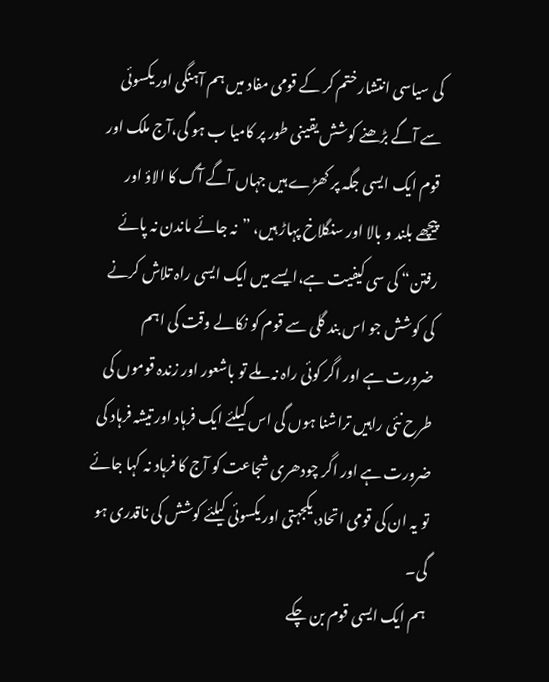کی سیاسی انتشار ختم کر کے قومی مفاد میں ہم آہنگی اور یکسوئی سے آگے بڑھنے کوشش یقینی طور پر کامیا ب ہو گی،آج ملک اور قوم ایک ایسی جگہ پر کھڑے ہیں جہاں آگے آگ کا الاؤ اور پیچھے بلند و بالا اور سنگلاخ پہاڑ ہیں، ”نہ جائے ماندن نہ پائے رفتن“ کی سی کیفیت ہے،ایسے میں ایک ایسی راہ تلاش کرنے کی کوشش جو اس بند گلی سے قوم کو نکالے وقت کی اہم ضرورت ہے اور اگر کوئی راہ نہ ملے تو باشعور اور زندہ قوموں کی طرح نئی راہیں تراشنا ہوں گی اس کیلئے ایک فرہاد اور تیشہ فرہاد کی ضرورت ہے اور اگر چودھری شجاعت کو آج کا فرہاد نہ کہا جائے تو یہ ان کی قومی اتحاد،یکجہتی اور یکسوئی کیلئے کوشش کی ناقدری ہو گی۔
ہم ایک ایسی قوم بن چکے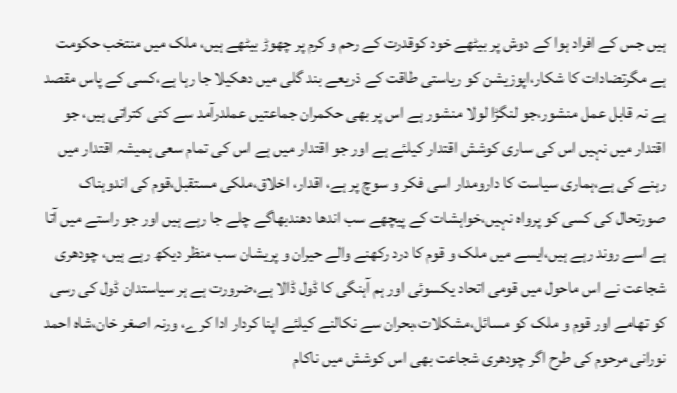ہیں جس کے افراد ہوا کے دوش پر بیٹھے خود کوقدرت کے رحم و کرم پر چھوڑ بیٹھے ہیں، ملک میں منتخب حکومت ہے مگرتضادات کا شکار،اپوزیشن کو ریاستی طاقت کے ذریعے بند گلی میں دھکیلا جا رہا ہے،کسی کے پاس مقصد ہے نہ قابل عمل منشور،جو لنگڑا لولا منشور ہے اس پر بھی حکمران جماعتیں عملدرآمد سے کنی کتراتی ہیں، جو اقتدار میں نہیں اس کی ساری کوشش اقتدار کیلئے ہے اور جو اقتدار میں ہے اس کی تمام سعی ہمیشہ اقتدار میں رہنے کی ہے،ہماری سیاست کا دارومدار اسی فکر و سوچ پر ہے، اقدار، اخلاق،ملکی مستقبل،قوم کی اندوہناک صورتحال کی کسی کو پرواہ نہیں،خواہشات کے پیچھے سب اندھا دھندبھاگے چلے جا رہے ہیں اور جو راستے میں آتا ہے اسے روند رہے ہیں،ایسے میں ملک و قوم کا درد رکھنے والے حیران و پریشان سب منظر دیکھ رہے ہیں، چودھری شجاعت نے اس ماحول میں قومی اتحاد یکسوئی اور ہم آہنگی کا ڈول ڈالا ہے،ضرورت ہے ہر سیاستدان ڈول کی رسی کو تھامے اور قوم و ملک کو مسائل،مشکلات،بحران سے نکالنے کیلئے اپنا کردار ادا کرے، ورنہ اصغر خان،شاہ احمد نورانی مرحوم کی طرح اگر چودھری شجاعت بھی اس کوشش میں ناکام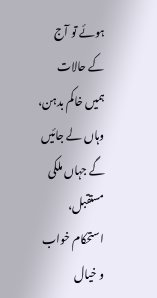ہوئے تو آج کے حالات ہمیں خاکم بدہن، وہاں لے جائیں گے جہاں ملکی مستقبل، استحکام خواب و خیال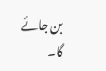بن جائے گا۔